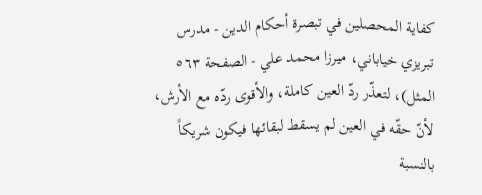كفاية المحصلين في تبصرة أحكام الدين - مدرس تبريزي خياباني، ميرزا محمد علي - الصفحة ٥٦٣
المثل)، لتعذّر ردّ العين كاملة، والأقوى ردّه مع الأرش، لأنّ حقّه في العين لم يسقط لبقائها فيكون شريكاً بالنسبة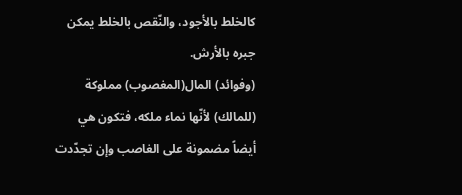كالخلط بالأجود، والنّقص بالخلط يمكن جبره بالأرش.
(وفوائد) المال(المغصوب) مملوكة (للمالك) لأنّها نماء ملكه، فتكون هي أيضاً مضمونة على الغاصب وإن تجدّدت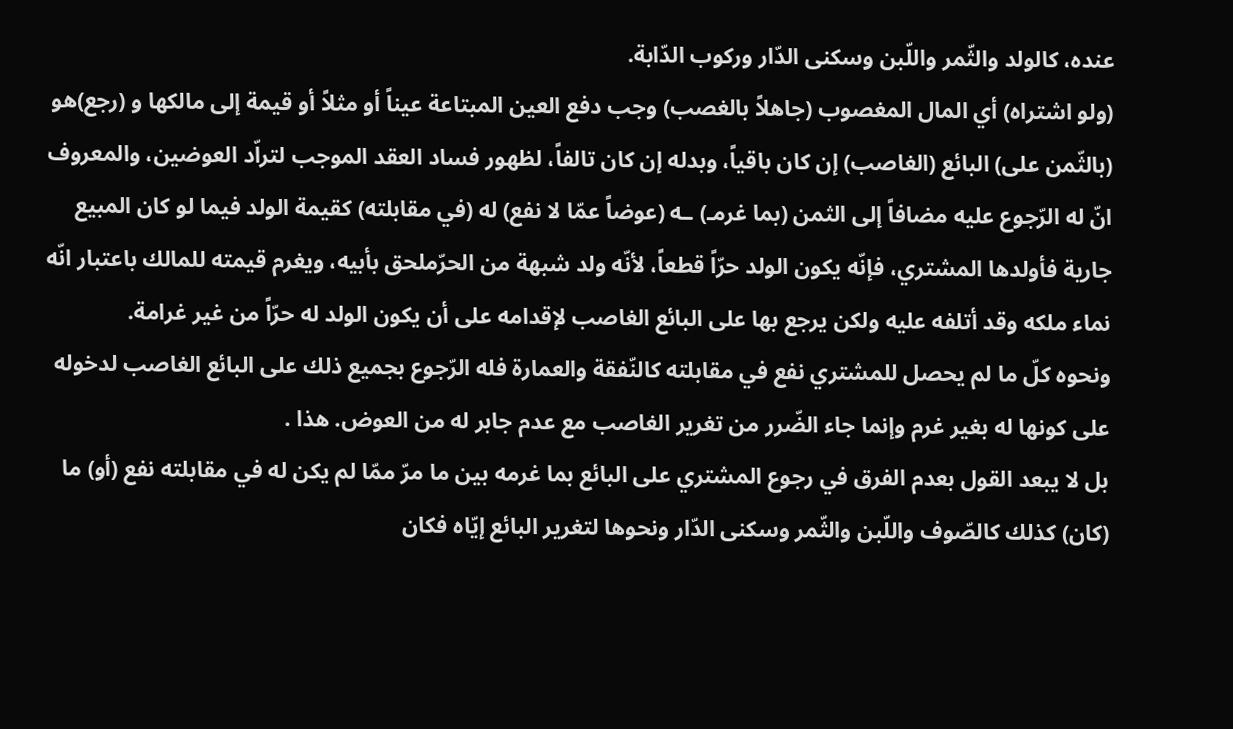عنده، كالولد والثّمر واللّبن وسكنى الدّار وركوب الدّابة.
(ولو اشتراه) أي المال المغصوب (جاهلاً بالغصب) وجب دفع العين المبتاعة عيناً أو مثلاً أو قيمة إلى مالكها و (رجع)هو (بالثّمن على) البائع (الغاصب) إن كان باقياً، وبدله إن كان تالفاً، لظهور فساد العقد الموجب لتراّد العوضين، والمعروف انّ له الرّجوع عليه مضافاً إلى الثمن (بما غرمـ) ـه (عوضاً عمّا لا نفع) له (في مقابلته) كقيمة الولد فيما لو كان المبيع جارية فأولدها المشتري، فإنّه يكون الولد حرّاً قطعاً، لأنّه ولد شبهة من الحرّملحق بأبيه، ويغرم قيمته للمالك باعتبار انّه نماء ملكه وقد أتلفه عليه ولكن يرجع بها على البائع الغاصب لإقدامه على أن يكون الولد له حرّاً من غير غرامة.
ونحوه كلّ ما لم يحصل للمشتري نفع في مقابلته كالنّفقة والعمارة فله الرّجوع بجميع ذلك على البائع الغاصب لدخوله على كونها له بغير غرم وإنما جاء الضّرر من تغرير الغاصب مع عدم جابر له من العوض. هذا .
بل لا يبعد القول بعدم الفرق في رجوع المشتري على البائع بما غرمه بين ما مرّ ممّا لم يكن له في مقابلته نفع (أو) ما (كان) كذلك كالصّوف واللّبن والثّمر وسكنى الدّار ونحوها لتغرير البائع إيّاه فكان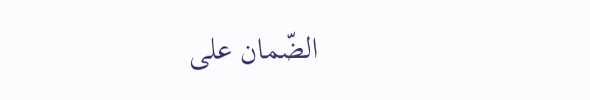الضّمان على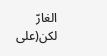الغارّ لكن(على